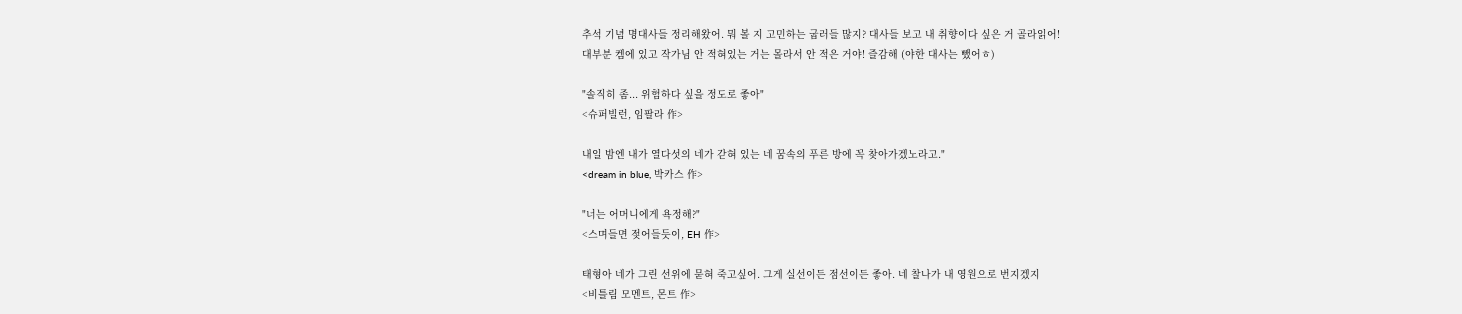추석 기념 명대사들 정리해왔어. 뭐 볼 지 고민하는 굽러들 많지? 대사들 보고 내 취향이다 싶은 거 골라읽어!
대부분 켐에 있고 작가님 안 적혀있는 거는 몰라서 안 적은 거야! 즐감해 (야한 대사는 뺐어ㅎ)

"솔직히 좀... 위험하다 싶을 정도로 좋아"
<슈퍼빌런, 임팔라 作>

내일 밤엔 내가 열다섯의 네가 갇혀 있는 네 꿈속의 푸른 방에 꼭 찾아가겠노라고."
<dream in blue, 박카스 作>

"너는 어머니에게 욕정해?"
<스며들면 젖어들듯이, EH 作>

태형아 네가 그린 선위에 묻혀 죽고싶어. 그게 실선이든 점선이든 좋아. 네 찰나가 내 영원으로 번지겠지
<비틀림 모멘트, 몬트 作>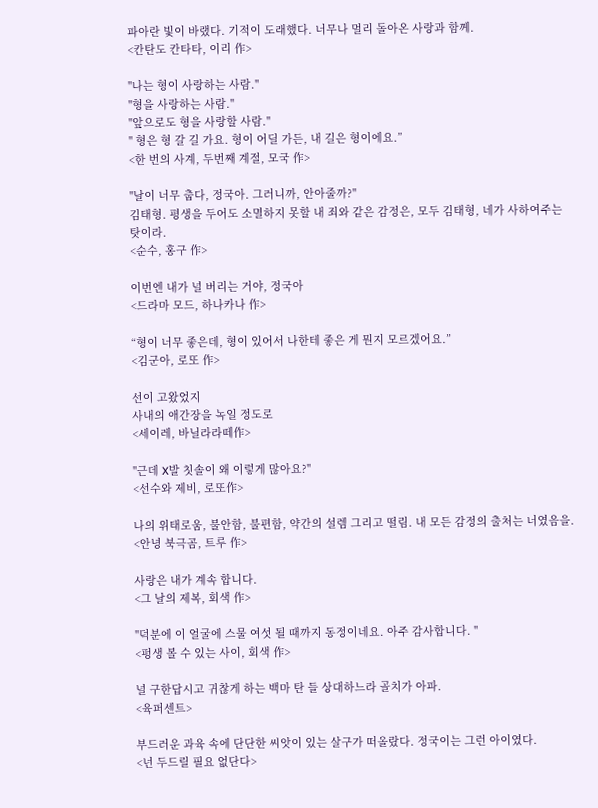파아란 빛이 바랬다. 기적이 도래했다. 너무나 멀리 돌아온 사랑과 함께.
<칸탄도 칸타타, 이리 作>

"나는 형이 사랑하는 사람."
"형을 사랑하는 사람."
"앞으로도 형을 사랑할 사람."
" 형은 형 갈 길 가요. 형이 어딜 가든, 내 길은 형이에요.”
<한 번의 사계, 두번째 계절, 모국 作>

"날이 너무 춥다, 정국아. 그러니까, 안아줄까?"
김태형. 평생을 두어도 소멸하지 못할 내 죄와 같은 감정은, 모두 김태형, 네가 사하여주는 탓이라.
<순수, 홍구 作>

이번엔 내가 널 버리는 거야, 정국아
<드라마 모드, 하나카나 作>

“형이 너무 좋은데, 형이 있어서 나한테 좋은 게 뭔지 모르겠어요.”
<김군아, 로또 作>

선이 고왔었지
사내의 애간장을 녹일 정도로
<세이레, 바닐라라떼作>

"근데 X발 칫솔이 왜 이렇게 많아요?"
<선수와 제비, 로또作>

나의 위태로움, 불안함, 불편함, 약간의 설렘 그리고 떨림. 내 모든 감정의 출처는 너였음을.
<안녕 북극곰, 트루 作>

사랑은 내가 계속 합니다.
<그 날의 제복, 회색 作>

"덕분에 이 얼굴에 스물 여섯 될 때까지 동정이네요. 아주 감사합니다. "
<펑생 볼 수 있는 사이, 회색 作>

널 구한답시고 귀찮게 하는 백마 탄 들 상대하느라 골치가 아파.
<육퍼센트>

부드러운 과육 속에 단단한 씨앗이 있는 살구가 떠올랐다. 정국이는 그런 아이였다.
<넌 두드릴 필요 없단다>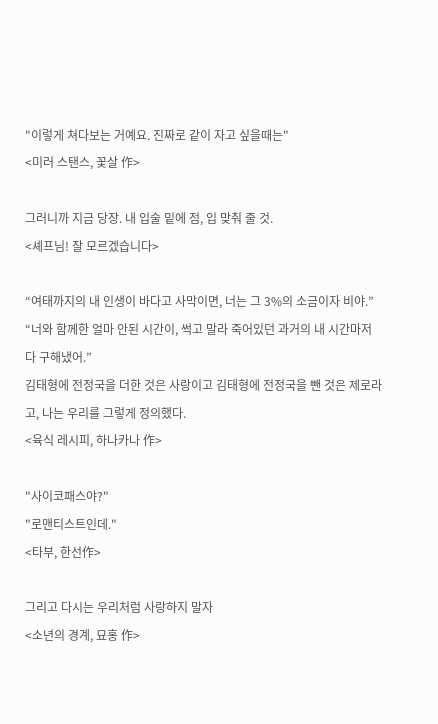"이렇게 쳐다보는 거예요. 진짜로 같이 자고 싶을때는"
<미러 스탠스, 꽃살 作>

그러니까 지금 당장. 내 입술 밑에 점, 입 맞춰 줄 것.
<셰프님! 잘 모르겠습니다>

“여태까지의 내 인생이 바다고 사막이면, 너는 그 3%의 소금이자 비야.”
“너와 함께한 얼마 안된 시간이, 썩고 말라 죽어있던 과거의 내 시간마저 다 구해냈어.”
김태형에 전정국을 더한 것은 사랑이고 김태형에 전정국을 뺀 것은 제로라고, 나는 우리를 그렇게 정의했다.
<육식 레시피, 하나카나 作>

"사이코패스야?"
"로맨티스트인데."
<타부, 한선作>

그리고 다시는 우리처럼 사랑하지 말자
<소년의 경계, 묘홍 作>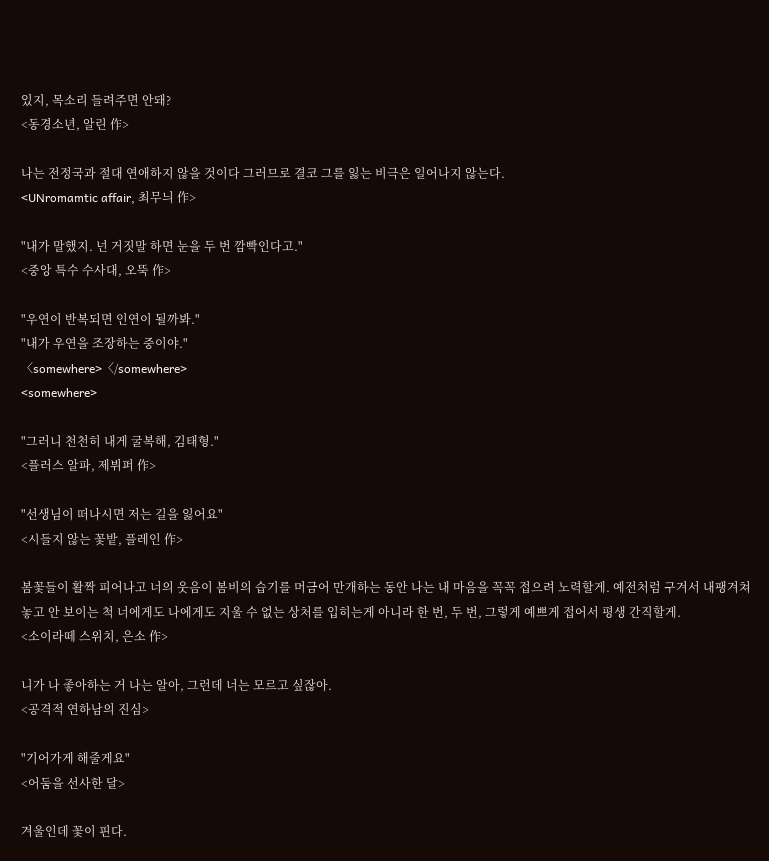있지, 목소리 들려주면 안돼?
<동경소년, 알린 作>

나는 전정국과 절대 연애하지 않을 것이다 그러므로 결코 그를 잃는 비극은 일어나지 않는다.
<UNromamtic affair, 최무늬 作>

"내가 말했지. 넌 거짓말 하면 눈을 두 번 깜빡인다고."
<중앙 특수 수사대, 오뚝 作>

"우연이 반복되면 인연이 될까봐."
"내가 우연을 조장하는 중이야."
〈somewhere>〈/somewhere>
<somewhere>

"그러니 천천히 내게 굴복해, 김태형."
<플러스 알파, 제뷔퍼 作>

"선생님이 떠나시면 저는 길을 잃어요"
<시들지 않는 꽃밭, 플레인 作>

봄꽃들이 활짝 피어나고 너의 웃음이 봄비의 습기를 머금어 만개하는 동안 나는 내 마음을 꼭꼭 접으려 노력할게. 예전처럼 구겨서 내팽겨쳐놓고 안 보이는 척 너에게도 나에게도 지울 수 없는 상처를 입히는게 아니라 한 번, 두 번, 그렇게 예쁘게 접어서 평생 간직할게.
<소이라떼 스위치, 은소 作>

니가 나 좋아하는 거 나는 알아, 그런데 너는 모르고 싶잖아.
<공격적 연하남의 진심>

"기어가게 해줄게요"
<어둠을 선사한 달>

겨울인데 꽃이 핀다.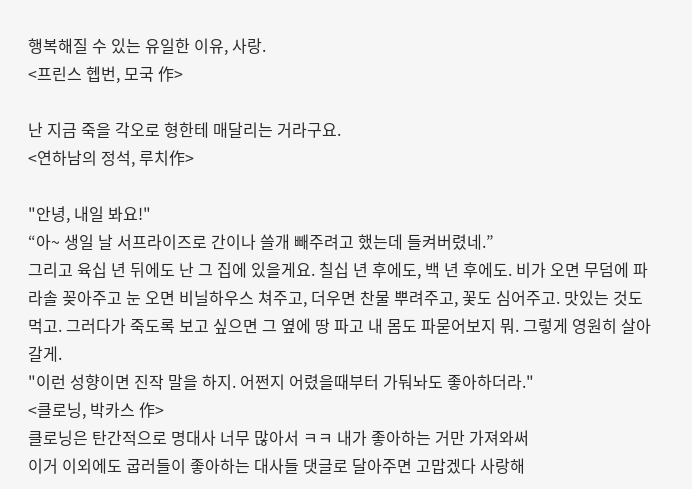행복해질 수 있는 유일한 이유, 사랑.
<프린스 헵번, 모국 作>

난 지금 죽을 각오로 형한테 매달리는 거라구요.
<연하남의 정석, 루치作>

"안녕, 내일 봐요!"
“아~ 생일 날 서프라이즈로 간이나 쓸개 빼주려고 했는데 들켜버렸네.”
그리고 육십 년 뒤에도 난 그 집에 있을게요. 칠십 년 후에도, 백 년 후에도. 비가 오면 무덤에 파라솔 꽂아주고 눈 오면 비닐하우스 쳐주고, 더우면 찬물 뿌려주고, 꽃도 심어주고. 맛있는 것도 먹고. 그러다가 죽도록 보고 싶으면 그 옆에 땅 파고 내 몸도 파묻어보지 뭐. 그렇게 영원히 살아갈게.
"이런 성향이면 진작 말을 하지. 어쩐지 어렸을때부터 가둬놔도 좋아하더라."
<클로닝, 박카스 作>
클로닝은 탄간적으로 명대사 너무 많아서 ㅋㅋ 내가 좋아하는 거만 가져와써
이거 이외에도 굽러들이 좋아하는 대사들 댓글로 달아주면 고맙겠다 사랑해